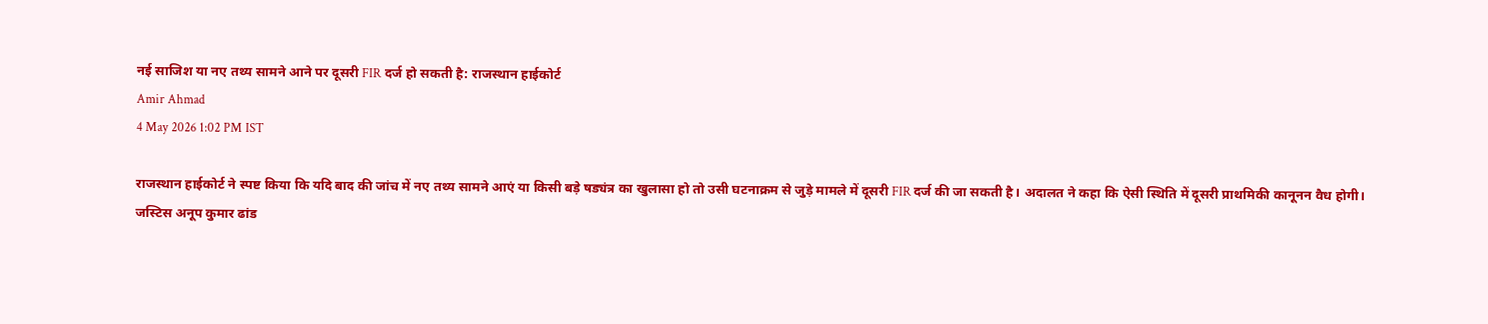नई साजिश या नए तथ्य सामने आने पर दूसरी FIR दर्ज हो सकती है: राजस्थान हाईकोर्ट
Amir Ahmad
4 May 2026 1:02 PM IST

राजस्थान हाईकोर्ट ने स्पष्ट किया कि यदि बाद की जांच में नए तथ्य सामने आएं या किसी बड़े षड्यंत्र का खुलासा हो तो उसी घटनाक्रम से जुड़े मामले में दूसरी FIR दर्ज की जा सकती है। अदालत ने कहा कि ऐसी स्थिति में दूसरी प्राथमिकी कानूनन वैध होगी।
जस्टिस अनूप कुमार ढांड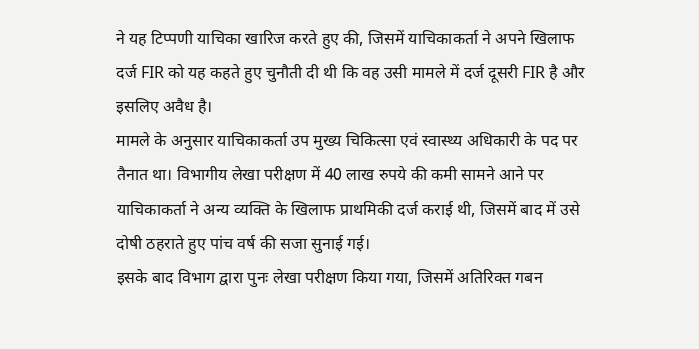ने यह टिप्पणी याचिका खारिज करते हुए की, जिसमें याचिकाकर्ता ने अपने खिलाफ दर्ज FIR को यह कहते हुए चुनौती दी थी कि वह उसी मामले में दर्ज दूसरी FIR है और इसलिए अवैध है।
मामले के अनुसार याचिकाकर्ता उप मुख्य चिकित्सा एवं स्वास्थ्य अधिकारी के पद पर तैनात था। विभागीय लेखा परीक्षण में 40 लाख रुपये की कमी सामने आने पर याचिकाकर्ता ने अन्य व्यक्ति के खिलाफ प्राथमिकी दर्ज कराई थी, जिसमें बाद में उसे दोषी ठहराते हुए पांच वर्ष की सजा सुनाई गई।
इसके बाद विभाग द्वारा पुनः लेखा परीक्षण किया गया, जिसमें अतिरिक्त गबन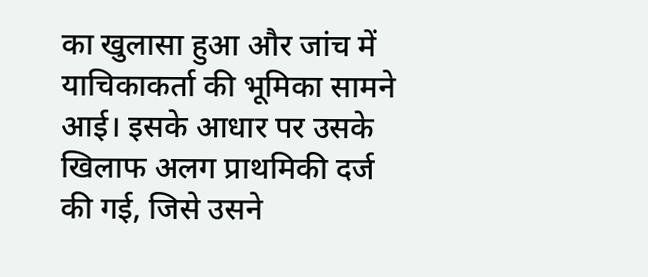का खुलासा हुआ और जांच में याचिकाकर्ता की भूमिका सामने आई। इसके आधार पर उसके खिलाफ अलग प्राथमिकी दर्ज की गई, जिसे उसने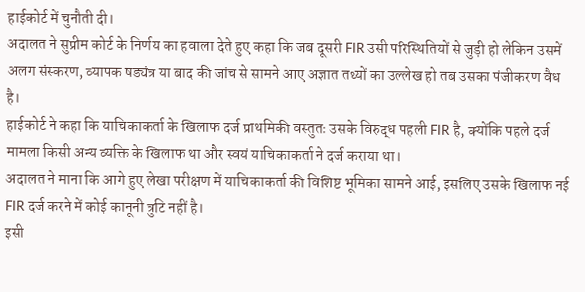हाईकोर्ट में चुनौती दी।
अदालत ने सुप्रीम कोर्ट के निर्णय का हवाला देते हुए कहा कि जब दूसरी FIR उसी परिस्थितियों से जुड़ी हो लेकिन उसमें अलग संस्करण, व्यापक षड्यंत्र या बाद की जांच से सामने आए अज्ञात तथ्यों का उल्लेख हो तब उसका पंजीकरण वैध है।
हाईकोर्ट ने कहा कि याचिकाकर्ता के खिलाफ दर्ज प्राथमिकी वस्तुतः उसके विरुद्ध पहली FIR है, क्योंकि पहले दर्ज मामला किसी अन्य व्यक्ति के खिलाफ था और स्वयं याचिकाकर्ता ने दर्ज कराया था।
अदालत ने माना कि आगे हुए लेखा परीक्षण में याचिकाकर्ता की विशिष्ट भूमिका सामने आई, इसलिए उसके खिलाफ नई FIR दर्ज करने में कोई कानूनी त्रुटि नहीं है।
इसी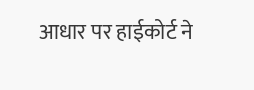आधार पर हाईकोर्ट ने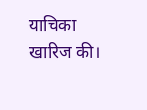याचिका खारिज की।